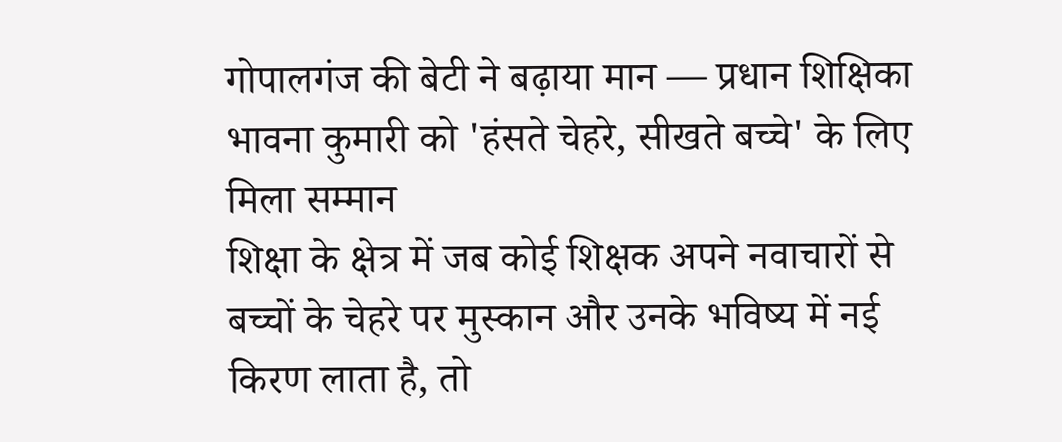गोपालगंज की बेटी ने बढ़ाया मान — प्रधान शिक्षिका भावना कुमारी को 'हंसते चेहरे, सीखते बच्चे' के लिए मिला सम्मान
शिक्षा के क्षेत्र में जब कोई शिक्षक अपने नवाचारों से बच्चों के चेहरे पर मुस्कान और उनके भविष्य में नई किरण लाता है, तो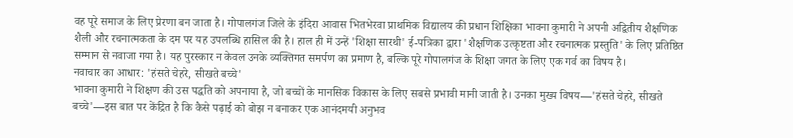वह पूरे समाज के लिए प्रेरणा बन जाता है। गोपालगंज जिले के इंदिरा आवास भितभेरवा प्राथमिक विद्यालय की प्रधान शिक्षिका भावना कुमारी ने अपनी अद्वितीय शैक्षणिक शैली और रचनात्मकता के दम पर यह उपलब्धि हासिल की है। हाल ही में उन्हें 'शिक्षा सारथी' ई-पत्रिका द्वारा 'शैक्षणिक उत्कृष्टता और रचनात्मक प्रस्तुति' के लिए प्रतिष्ठित सम्मान से नवाजा गया है। यह पुरस्कार न केवल उनके व्यक्तिगत समर्पण का प्रमाण है, बल्कि पूरे गोपालगंज के शिक्षा जगत के लिए एक गर्व का विषय है।
नवाचार का आधार: 'हंसते चेहरे, सीखते बच्चे'
भावना कुमारी ने शिक्षण की उस पद्धति को अपनाया है, जो बच्चों के मानसिक विकास के लिए सबसे प्रभावी मानी जाती है। उनका मुख्य विषय—'हंसते चेहरे, सीखते बच्चे'—इस बात पर केंद्रित है कि कैसे पढ़ाई को बोझ न बनाकर एक आनंदमयी अनुभव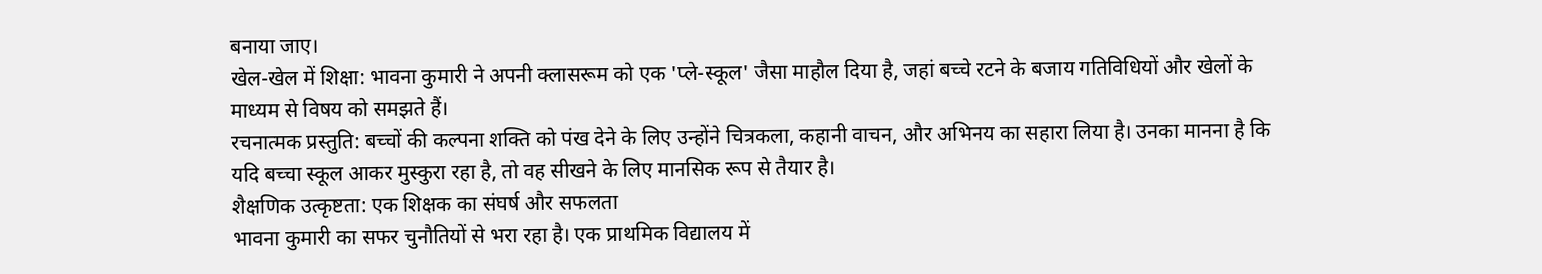बनाया जाए।
खेल-खेल में शिक्षा: भावना कुमारी ने अपनी क्लासरूम को एक 'प्ले-स्कूल' जैसा माहौल दिया है, जहां बच्चे रटने के बजाय गतिविधियों और खेलों के माध्यम से विषय को समझते हैं।
रचनात्मक प्रस्तुति: बच्चों की कल्पना शक्ति को पंख देने के लिए उन्होंने चित्रकला, कहानी वाचन, और अभिनय का सहारा लिया है। उनका मानना है कि यदि बच्चा स्कूल आकर मुस्कुरा रहा है, तो वह सीखने के लिए मानसिक रूप से तैयार है।
शैक्षणिक उत्कृष्टता: एक शिक्षक का संघर्ष और सफलता
भावना कुमारी का सफर चुनौतियों से भरा रहा है। एक प्राथमिक विद्यालय में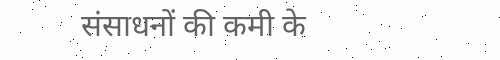संसाधनों की कमी के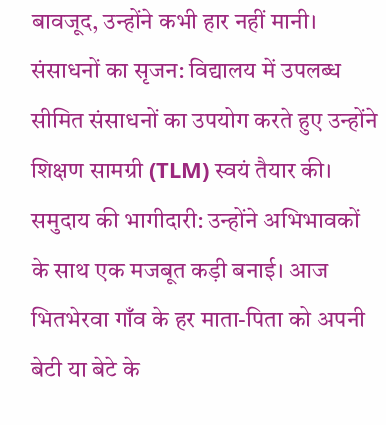बावजूद, उन्होंने कभी हार नहीं मानी।
संसाधनों का सृजन: विद्यालय में उपलब्ध सीमित संसाधनों का उपयोग करते हुए उन्होंने शिक्षण सामग्री (TLM) स्वयं तैयार की।
समुदाय की भागीदारी: उन्होंने अभिभावकों के साथ एक मजबूत कड़ी बनाई। आज भितभेरवा गाँव के हर माता-पिता को अपनी बेटी या बेटे के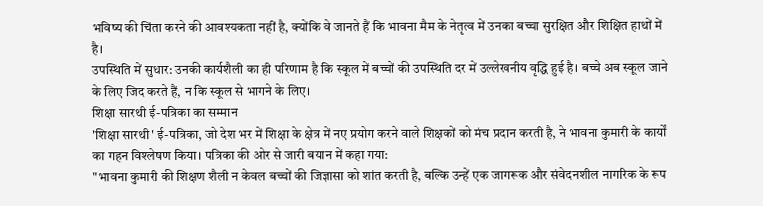भविष्य की चिंता करने की आवश्यकता नहीं है, क्योंकि वे जानते हैं कि भावना मैम के नेतृत्व में उनका बच्चा सुरक्षित और शिक्षित हाथों में है।
उपस्थिति में सुधार: उनकी कार्यशैली का ही परिणाम है कि स्कूल में बच्चों की उपस्थिति दर में उल्लेखनीय वृद्धि हुई है। बच्चे अब स्कूल जाने के लिए जिद करते हैं, न कि स्कूल से भागने के लिए।
शिक्षा सारथी ई-पत्रिका का सम्मान
'शिक्षा सारथी' ई-पत्रिका, जो देश भर में शिक्षा के क्षेत्र में नए प्रयोग करने वाले शिक्षकों को मंच प्रदान करती है, ने भावना कुमारी के कार्यों का गहन विश्लेषण किया। पत्रिका की ओर से जारी बयान में कहा गया:
"भावना कुमारी की शिक्षण शैली न केवल बच्चों की जिज्ञासा को शांत करती है, बल्कि उन्हें एक जागरूक और संवेदनशील नागरिक के रूप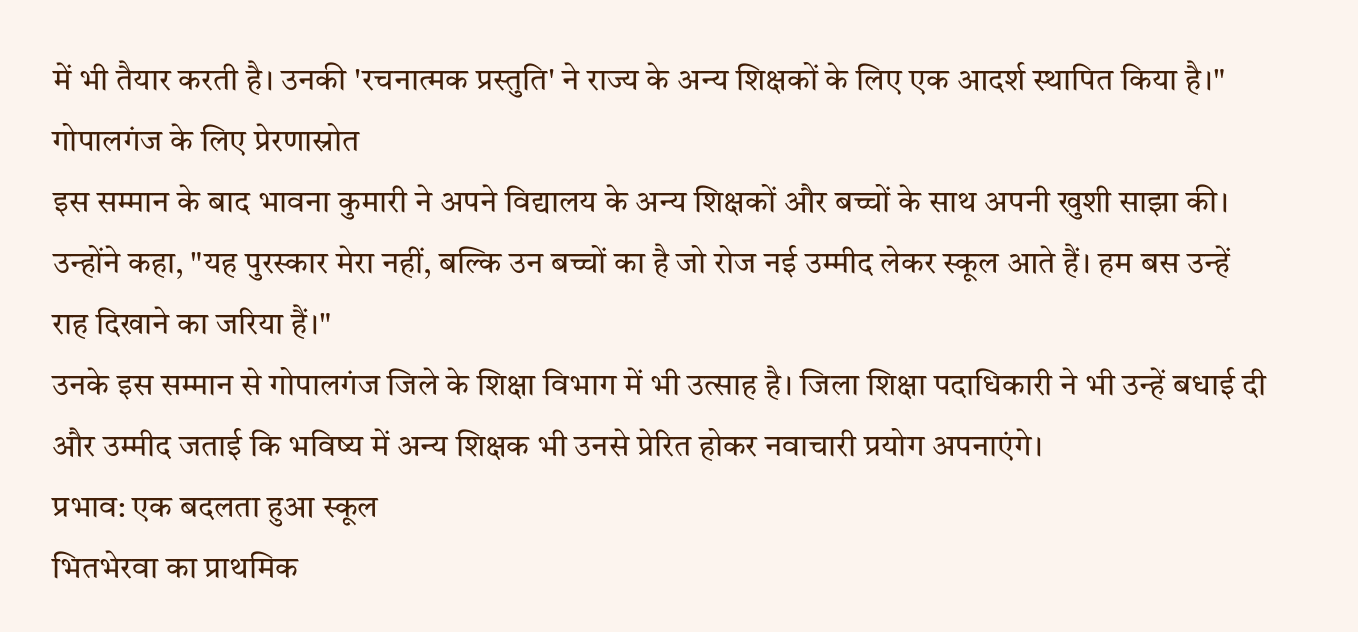में भी तैयार करती है। उनकी 'रचनात्मक प्रस्तुति' ने राज्य के अन्य शिक्षकों के लिए एक आदर्श स्थापित किया है।"
गोपालगंज के लिए प्रेरणास्रोत
इस सम्मान के बाद भावना कुमारी ने अपने विद्यालय के अन्य शिक्षकों और बच्चों के साथ अपनी खुशी साझा की। उन्होंने कहा, "यह पुरस्कार मेरा नहीं, बल्कि उन बच्चों का है जो रोज नई उम्मीद लेकर स्कूल आते हैं। हम बस उन्हें राह दिखाने का जरिया हैं।"
उनके इस सम्मान से गोपालगंज जिले के शिक्षा विभाग में भी उत्साह है। जिला शिक्षा पदाधिकारी ने भी उन्हें बधाई दी और उम्मीद जताई कि भविष्य में अन्य शिक्षक भी उनसे प्रेरित होकर नवाचारी प्रयोग अपनाएंगे।
प्रभाव: एक बदलता हुआ स्कूल
भितभेरवा का प्राथमिक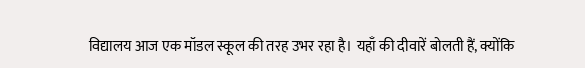विद्यालय आज एक मॉडल स्कूल की तरह उभर रहा है। यहाँ की दीवारें बोलती हैं, क्योंकि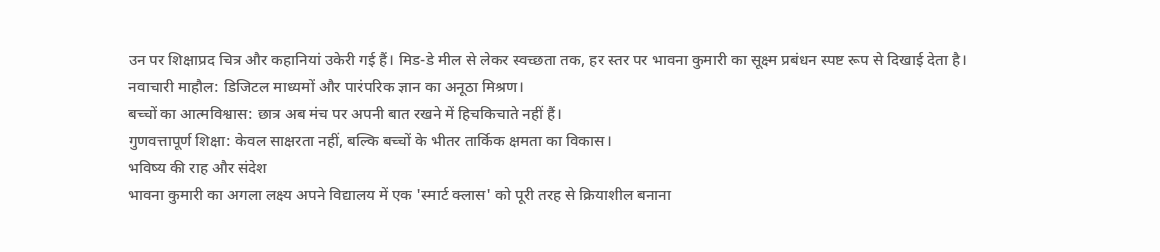उन पर शिक्षाप्रद चित्र और कहानियां उकेरी गई हैं। मिड-डे मील से लेकर स्वच्छता तक, हर स्तर पर भावना कुमारी का सूक्ष्म प्रबंधन स्पष्ट रूप से दिखाई देता है।
नवाचारी माहौल: डिजिटल माध्यमों और पारंपरिक ज्ञान का अनूठा मिश्रण।
बच्चों का आत्मविश्वास: छात्र अब मंच पर अपनी बात रखने में हिचकिचाते नहीं हैं।
गुणवत्तापूर्ण शिक्षा: केवल साक्षरता नहीं, बल्कि बच्चों के भीतर तार्किक क्षमता का विकास।
भविष्य की राह और संदेश
भावना कुमारी का अगला लक्ष्य अपने विद्यालय में एक 'स्मार्ट क्लास' को पूरी तरह से क्रियाशील बनाना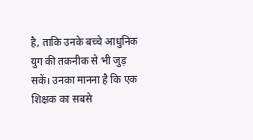है, ताकि उनके बच्चे आधुनिक युग की तकनीक से भी जुड़ सकें। उनका मानना है कि एक शिक्षक का सबसे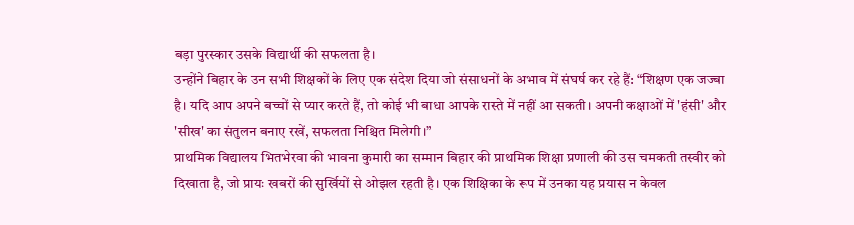बड़ा पुरस्कार उसके विद्यार्थी की सफलता है।
उन्होंने बिहार के उन सभी शिक्षकों के लिए एक संदेश दिया जो संसाधनों के अभाव में संघर्ष कर रहे हैं: “शिक्षण एक जज्बा है। यदि आप अपने बच्चों से प्यार करते हैं, तो कोई भी बाधा आपके रास्ते में नहीं आ सकती। अपनी कक्षाओं में 'हंसी' और 'सीख' का संतुलन बनाए रखें, सफलता निश्चित मिलेगी।”
प्राथमिक विद्यालय भितभेरवा की भावना कुमारी का सम्मान बिहार की प्राथमिक शिक्षा प्रणाली की उस चमकती तस्वीर को दिखाता है, जो प्रायः खबरों की सुर्खियों से ओझल रहती है। एक शिक्षिका के रूप में उनका यह प्रयास न केवल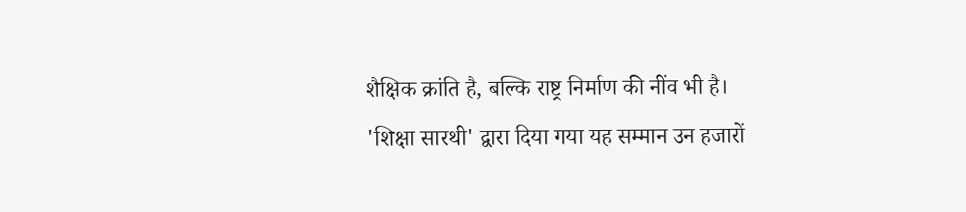शैक्षिक क्रांति है, बल्कि राष्ट्र निर्माण की नींव भी है। 'शिक्षा सारथी' द्वारा दिया गया यह सम्मान उन हजारों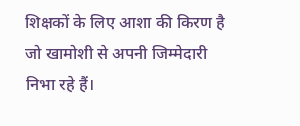शिक्षकों के लिए आशा की किरण है जो खामोशी से अपनी जिम्मेदारी निभा रहे हैं।